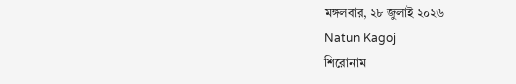মঙ্গলবার, ২৮ জুলাই ২০২৬
Natun Kagoj
শিরোনাম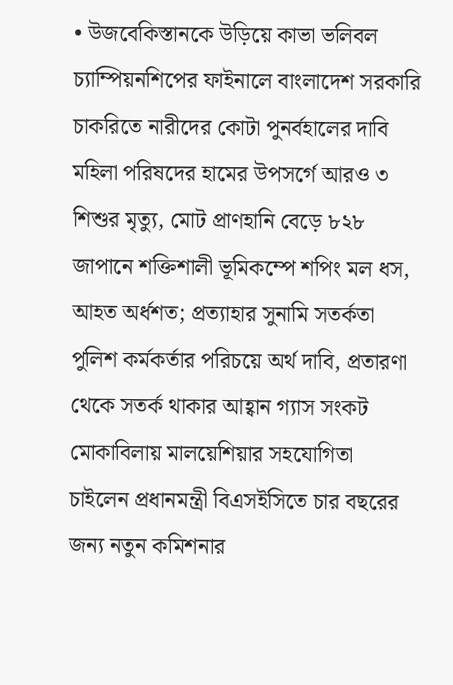• উজবেকিস্তানকে উড়িয়ে কাভা ভলিবল চ্যাম্পিয়নশিপের ফাইনালে বাংলাদেশ সরকারি চাকরিতে নারীদের কোটা পুনর্বহালের দাবি মহিলা পরিষদের হামের উপসর্গে আরও ৩ শিশুর মৃত্যু, মোট প্রাণহানি বেড়ে ৮২৮ জাপানে শক্তিশালী ভূমিকম্পে শপিং মল ধস, আহত অর্ধশত; প্রত্যাহার সুনামি সতর্কতা পুলিশ কর্মকর্তার পরিচয়ে অর্থ দাবি, প্রতারণা থেকে সতর্ক থাকার আহ্বান গ্যাস সংকট মোকাবিলায় মালয়েশিয়ার সহযোগিতা চাইলেন প্রধানমন্ত্রী বিএসইসিতে চার বছরের জন্য নতুন কমিশনার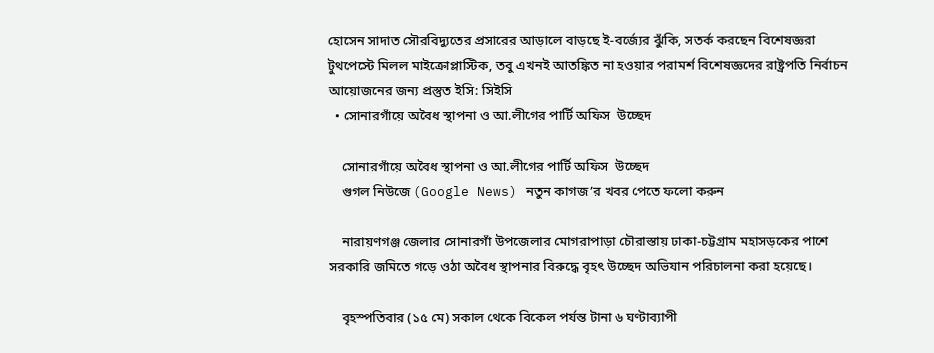হোসেন সাদাত সৌরবিদ্যুতের প্রসারের আড়ালে বাড়ছে ই-বর্জ্যের ঝুঁকি, সতর্ক করছেন বিশেষজ্ঞরা টুথপেস্টে মিলল মাইক্রোপ্লাস্টিক, তবু এখনই আতঙ্কিত না হওয়ার পরামর্শ বিশেষজ্ঞদের রাষ্ট্রপতি নির্বাচন আয়োজনের জন্য প্রস্তুত ইসি: সিইসি
  • সোনারগাঁয়ে অবৈধ স্থাপনা ও আ.লীগের পার্টি অফিস  উচ্ছেদ

    সোনারগাঁয়ে অবৈধ স্থাপনা ও আ.লীগের পার্টি অফিস  উচ্ছেদ
    গুগল নিউজে (Google News) নতুন কাগজ’র খবর পেতে ফলো করুন

    নারায়ণগঞ্জ জেলার সোনারগাঁ উপজেলার মোগরাপাড়া চৌরাস্তায় ঢাকা-চট্টগ্রাম মহাসড়কের পাশে সরকারি জমিতে গড়ে ওঠা অবৈধ স্থাপনার বিরুদ্ধে বৃহৎ উচ্ছেদ অভিযান পরিচালনা করা হয়েছে।

    বৃহস্পতিবার (১৫ মে) সকাল থেকে বিকেল পর্যন্ত টানা ৬ ঘণ্টাব্যাপী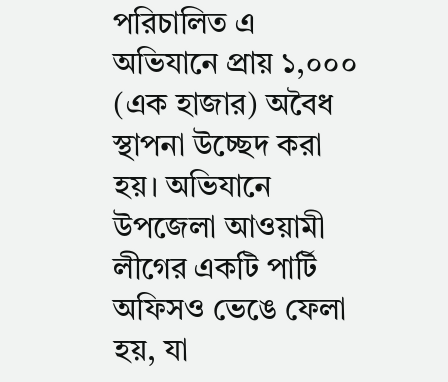পরিচালিত এ অভিযানে প্রায় ১,০০০ (এক হাজার) অবৈধ স্থাপনা উচ্ছেদ করা হয়। অভিযানে উপজেলা আওয়ামী লীগের একটি পার্টি অফিসও ভেঙে ফেলা হয়, যা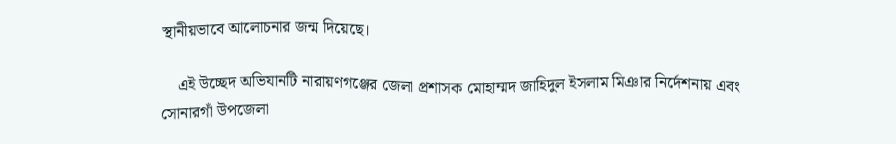স্থানীয়ভাবে আলোচনার জন্ম দিয়েছে।

    এই উচ্ছেদ অভিযানটি নারায়ণগঞ্জের জেলা প্রশাসক মোহাম্মদ জাহিদুল ইসলাম মিঞার নির্দেশনায় এবং সোনারগাঁ উপজেলা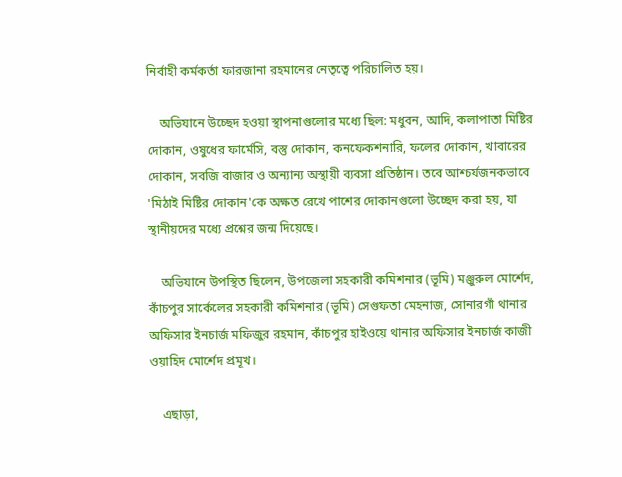নির্বাহী কর্মকর্তা ফারজানা রহমানের নেতৃত্বে পরিচালিত হয়।

    অভিযানে উচ্ছেদ হওয়া স্থাপনাগুলোর মধ্যে ছিল: মধুবন, আদি, কলাপাতা মিষ্টির দোকান, ওষুধের ফার্মেসি, বস্তু দোকান, কনফেকশনারি, ফলের দোকান, খাবারের দোকান, সবজি বাজার ও অন্যান্য অস্থায়ী ব্যবসা প্রতিষ্ঠান। তবে আশ্চর্যজনকভাবে 'মিঠাই মিষ্টির দোকান'কে অক্ষত রেখে পাশের দোকানগুলো উচ্ছেদ করা হয়, যা স্থানীয়দের মধ্যে প্রশ্নের জন্ম দিয়েছে।

    অভিযানে উপস্থিত ছিলেন, উপজেলা সহকারী কমিশনার (ভূমি) মঞ্জুরুল মোর্শেদ, কাঁচপুর সার্কেলের সহকারী কমিশনার (ভূমি) সেগুফতা মেহনাজ, সোনারগাঁ থানার অফিসার ইনচার্জ মফিজুর রহমান, কাঁচপুর হাইওয়ে থানার অফিসার ইনচার্জ কাজী ওয়াহিদ মোর্শেদ প্রমূখ।

    এছাড়া,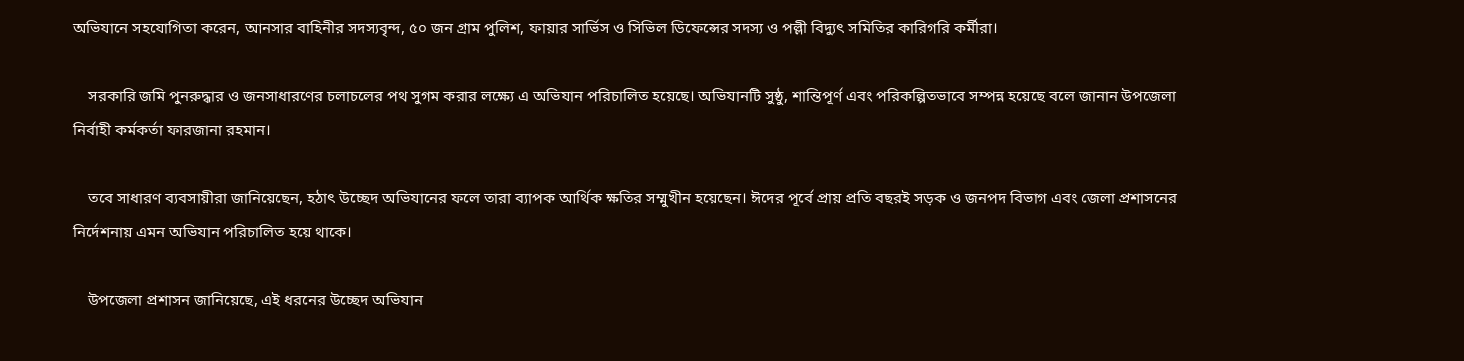অভিযানে সহযোগিতা করেন, আনসার বাহিনীর সদস্যবৃন্দ, ৫০ জন গ্রাম পুলিশ, ফায়ার সার্ভিস ও সিভিল ডিফেন্সের সদস্য ও পল্লী বিদ্যুৎ সমিতির কারিগরি কর্মীরা।

    সরকারি জমি পুনরুদ্ধার ও জনসাধারণের চলাচলের পথ সুগম করার লক্ষ্যে এ অভিযান পরিচালিত হয়েছে। অভিযানটি সুষ্ঠু, শান্তিপূর্ণ এবং পরিকল্পিতভাবে সম্পন্ন হয়েছে বলে জানান উপজেলা নির্বাহী কর্মকর্তা ফারজানা রহমান।

    তবে সাধারণ ব্যবসায়ীরা জানিয়েছেন, হঠাৎ উচ্ছেদ অভিযানের ফলে তারা ব্যাপক আর্থিক ক্ষতির সম্মুখীন হয়েছেন। ঈদের পূর্বে প্রায় প্রতি বছরই সড়ক ও জনপদ বিভাগ এবং জেলা প্রশাসনের নির্দেশনায় এমন অভিযান পরিচালিত হয়ে থাকে।

    উপজেলা প্রশাসন জানিয়েছে, এই ধরনের উচ্ছেদ অভিযান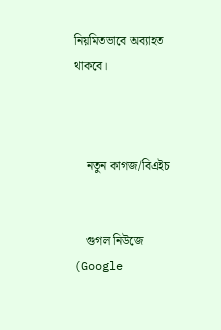নিয়মিতভাবে অব্যাহত থাকবে।



    নতুন কাগজ/বিএইচ


    গুগল নিউজে (Google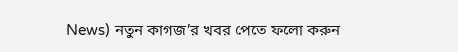News) নতুন কাগজ’র খবর পেতে ফলো করুন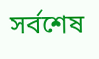সর্বশেষ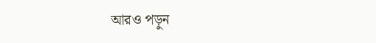আরও পড়ুন